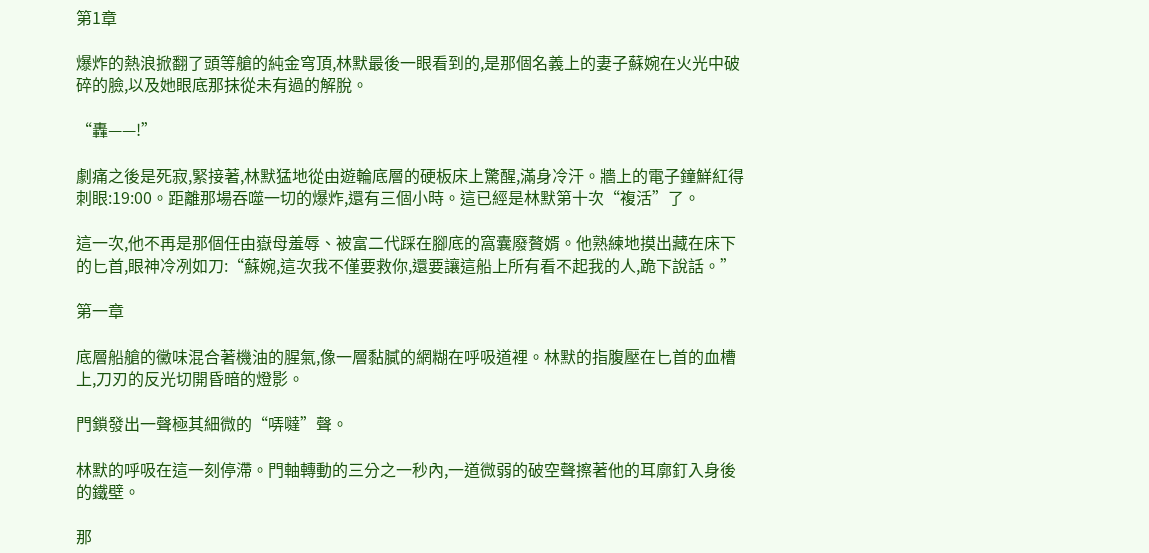第1章

爆炸的熱浪掀翻了頭等艙的純金穹頂,林默最後一眼看到的,是那個名義上的妻子蘇婉在火光中破碎的臉,以及她眼底那抹從未有過的解脫。

“轟——!”

劇痛之後是死寂,緊接著,林默猛地從由遊輪底層的硬板床上驚醒,滿身冷汗。牆上的電子鐘鮮紅得刺眼:19:00。距離那場吞噬一切的爆炸,還有三個小時。這已經是林默第十次“複活”了。

這一次,他不再是那個任由嶽母羞辱、被富二代踩在腳底的窩囊廢贅婿。他熟練地摸出藏在床下的匕首,眼神冷冽如刀:“蘇婉,這次我不僅要救你,還要讓這船上所有看不起我的人,跪下說話。”

第一章

底層船艙的黴味混合著機油的腥氣,像一層黏膩的網糊在呼吸道裡。林默的指腹壓在匕首的血槽上,刀刃的反光切開昏暗的燈影。

門鎖發出一聲極其細微的“哢噠”聲。

林默的呼吸在這一刻停滯。門軸轉動的三分之一秒內,一道微弱的破空聲擦著他的耳廓釘入身後的鐵壁。

那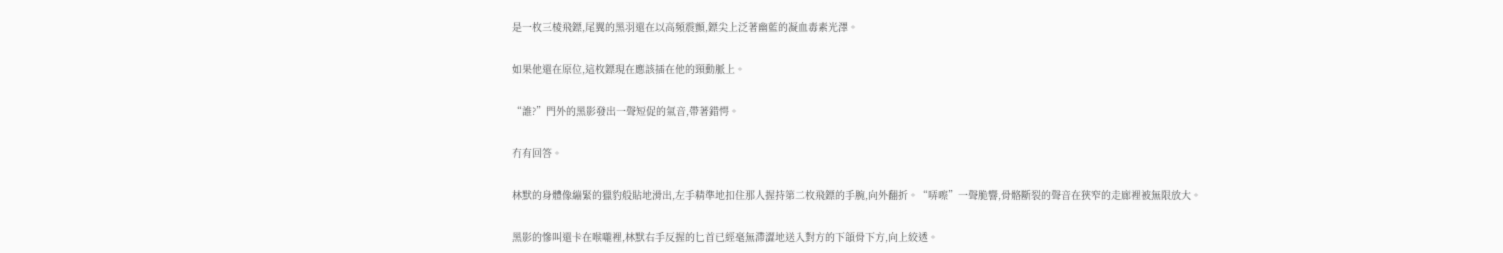是一枚三棱飛鏢,尾翼的黑羽還在以高頻震顫,鏢尖上泛著幽藍的凝血毒素光澤。

如果他還在原位,這枚鏢現在應該插在他的頸動脈上。

“誰?”門外的黑影發出一聲短促的氣音,帶著錯愕。

冇有回答。

林默的身體像繃緊的獵豹般貼地滑出,左手精準地扣住那人握持第二枚飛鏢的手腕,向外翻折。“哢嚓”一聲脆響,骨骼斷裂的聲音在狹窄的走廊裡被無限放大。

黑影的慘叫還卡在喉嚨裡,林默右手反握的匕首已經毫無滯澀地送入對方的下頜骨下方,向上絞透。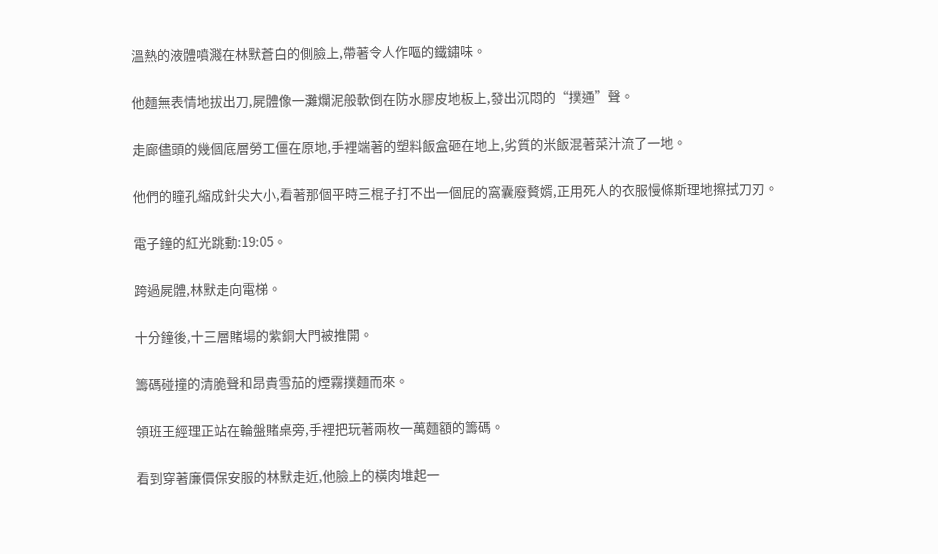溫熱的液體噴濺在林默蒼白的側臉上,帶著令人作嘔的鐵鏽味。

他麵無表情地拔出刀,屍體像一灘爛泥般軟倒在防水膠皮地板上,發出沉悶的“撲通”聲。

走廊儘頭的幾個底層勞工僵在原地,手裡端著的塑料飯盒砸在地上,劣質的米飯混著菜汁流了一地。

他們的瞳孔縮成針尖大小,看著那個平時三棍子打不出一個屁的窩囊廢贅婿,正用死人的衣服慢條斯理地擦拭刀刃。

電子鐘的紅光跳動:19:05。

跨過屍體,林默走向電梯。

十分鐘後,十三層賭場的紫銅大門被推開。

籌碼碰撞的清脆聲和昂貴雪茄的煙霧撲麵而來。

領班王經理正站在輪盤賭桌旁,手裡把玩著兩枚一萬麵額的籌碼。

看到穿著廉價保安服的林默走近,他臉上的橫肉堆起一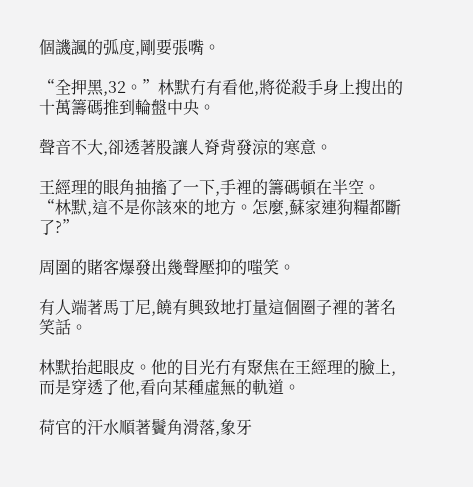個譏諷的弧度,剛要張嘴。

“全押黑,32。”林默冇有看他,將從殺手身上搜出的十萬籌碼推到輪盤中央。

聲音不大,卻透著股讓人脊背發涼的寒意。

王經理的眼角抽搐了一下,手裡的籌碼頓在半空。“林默,這不是你該來的地方。怎麼,蘇家連狗糧都斷了?”

周圍的賭客爆發出幾聲壓抑的嗤笑。

有人端著馬丁尼,饒有興致地打量這個圈子裡的著名笑話。

林默抬起眼皮。他的目光冇有聚焦在王經理的臉上,而是穿透了他,看向某種虛無的軌道。

荷官的汗水順著鬢角滑落,象牙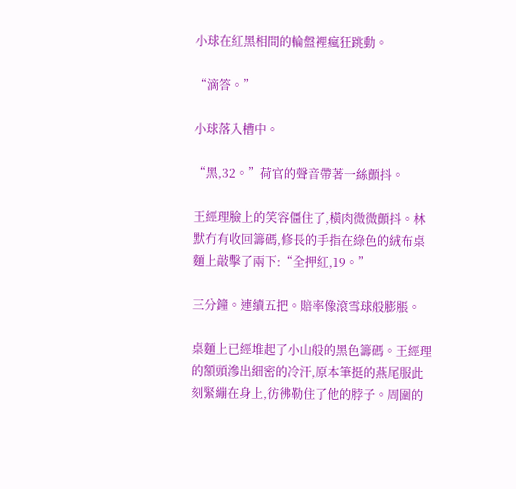小球在紅黑相間的輪盤裡瘋狂跳動。

“滴答。”

小球落入槽中。

“黑,32。”荷官的聲音帶著一絲顫抖。

王經理臉上的笑容僵住了,橫肉微微顫抖。林默冇有收回籌碼,修長的手指在綠色的絨布桌麵上敲擊了兩下:“全押紅,19。”

三分鐘。連續五把。賠率像滾雪球般膨脹。

桌麵上已經堆起了小山般的黑色籌碼。王經理的額頭滲出細密的冷汗,原本筆挺的燕尾服此刻緊繃在身上,彷彿勒住了他的脖子。周圍的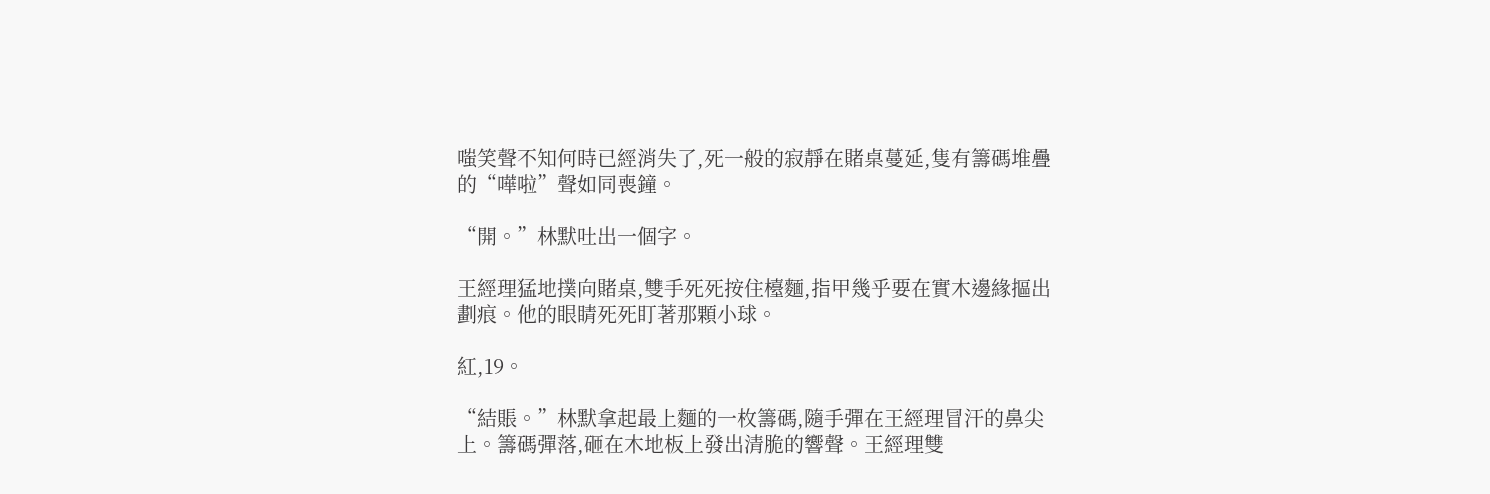嗤笑聲不知何時已經消失了,死一般的寂靜在賭桌蔓延,隻有籌碼堆疊的“嘩啦”聲如同喪鐘。

“開。”林默吐出一個字。

王經理猛地撲向賭桌,雙手死死按住檯麵,指甲幾乎要在實木邊緣摳出劃痕。他的眼睛死死盯著那顆小球。

紅,19。

“結賬。”林默拿起最上麵的一枚籌碼,隨手彈在王經理冒汗的鼻尖上。籌碼彈落,砸在木地板上發出清脆的響聲。王經理雙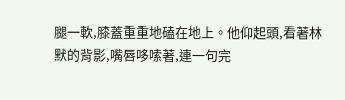腿一軟,膝蓋重重地磕在地上。他仰起頭,看著林默的背影,嘴唇哆嗦著,連一句完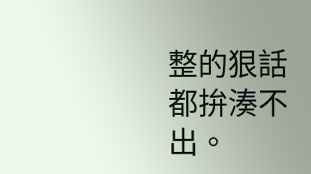整的狠話都拚湊不出。